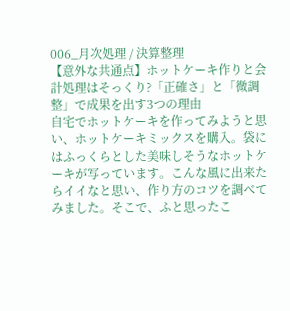006_月次処理 / 決算整理
【意外な共通点】ホットケーキ作りと会計処理はそっくり?「正確さ」と「微調整」で成果を出す3つの理由
自宅でホットケーキを作ってみようと思い、ホットケーキミックスを購入。袋にはふっくらとした美味しそうなホットケーキが写っています。こんな風に出来たらイイなと思い、作り方のコツを調べてみました。そこで、ふと思ったこ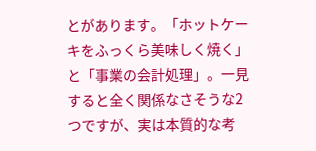とがあります。「ホットケーキをふっくら美味しく焼く」と「事業の会計処理」。一見すると全く関係なさそうな2つですが、実は本質的な考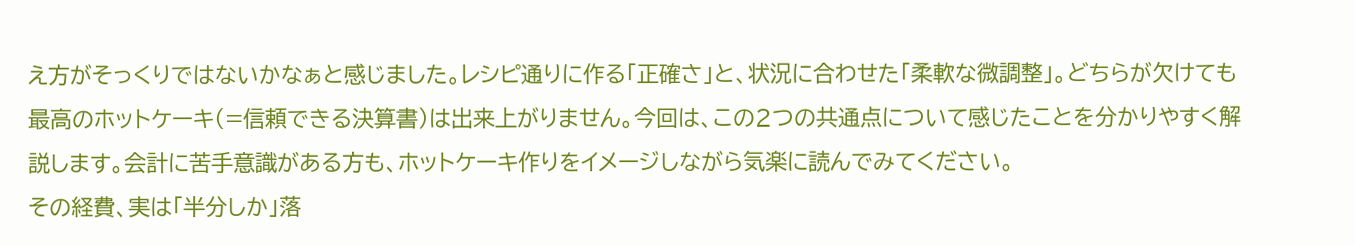え方がそっくりではないかなぁと感じました。レシピ通りに作る「正確さ」と、状況に合わせた「柔軟な微調整」。どちらが欠けても最高のホットケーキ(=信頼できる決算書)は出来上がりません。今回は、この2つの共通点について感じたことを分かりやすく解説します。会計に苦手意識がある方も、ホットケーキ作りをイメージしながら気楽に読んでみてください。
その経費、実は「半分しか」落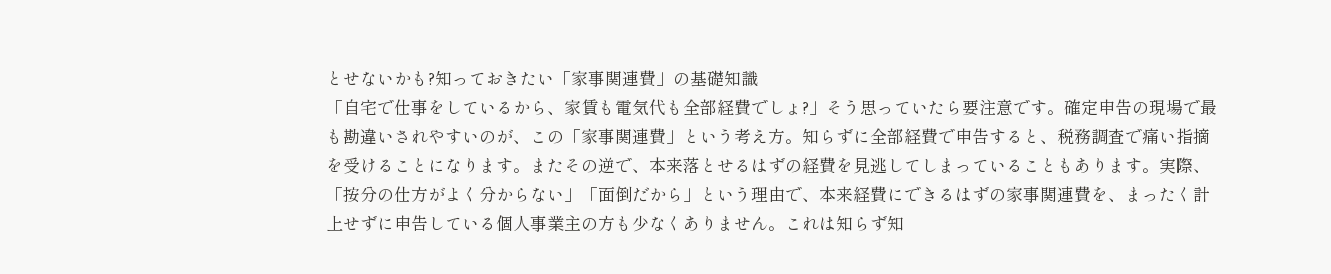とせないかも?知っておきたい「家事関連費」の基礎知識
「自宅で仕事をしているから、家賃も電気代も全部経費でしょ?」そう思っていたら要注意です。確定申告の現場で最も勘違いされやすいのが、この「家事関連費」という考え方。知らずに全部経費で申告すると、税務調査で痛い指摘を受けることになります。またその逆で、本来落とせるはずの経費を見逃してしまっていることもあります。実際、「按分の仕方がよく分からない」「面倒だから」という理由で、本来経費にできるはずの家事関連費を、まったく計上せずに申告している個人事業主の方も少なくありません。これは知らず知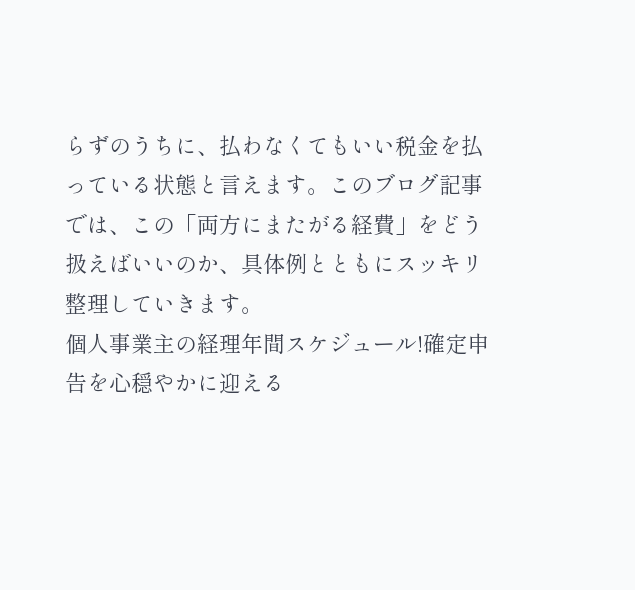らずのうちに、払わなくてもいい税金を払っている状態と言えます。このブログ記事では、この「両方にまたがる経費」をどう扱えばいいのか、具体例とともにスッキリ整理していきます。
個人事業主の経理年間スケジュール!確定申告を心穏やかに迎える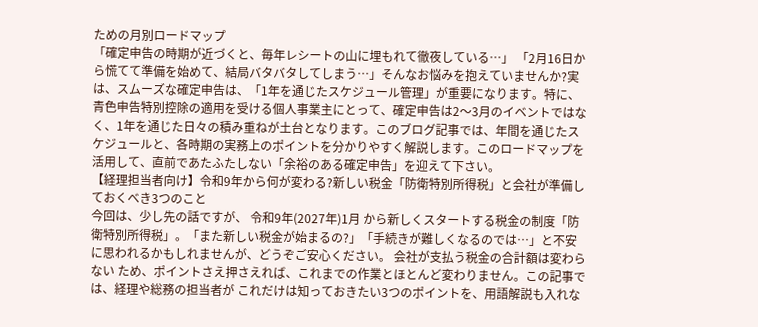ための月別ロードマップ
「確定申告の時期が近づくと、毎年レシートの山に埋もれて徹夜している…」 「2月16日から慌てて準備を始めて、結局バタバタしてしまう…」そんなお悩みを抱えていませんか?実は、スムーズな確定申告は、「1年を通じたスケジュール管理」が重要になります。特に、青色申告特別控除の適用を受ける個人事業主にとって、確定申告は2〜3月のイベントではなく、1年を通じた日々の積み重ねが土台となります。このブログ記事では、年間を通じたスケジュールと、各時期の実務上のポイントを分かりやすく解説します。このロードマップを活用して、直前であたふたしない「余裕のある確定申告」を迎えて下さい。
【経理担当者向け】令和9年から何が変わる?新しい税金「防衛特別所得税」と会社が準備しておくべき3つのこと
今回は、少し先の話ですが、 令和9年(2027年)1月 から新しくスタートする税金の制度「防衛特別所得税」。「また新しい税金が始まるの?」「手続きが難しくなるのでは…」と不安に思われるかもしれませんが、どうぞご安心ください。 会社が支払う税金の合計額は変わらない ため、ポイントさえ押さえれば、これまでの作業とほとんど変わりません。この記事では、経理や総務の担当者が これだけは知っておきたい3つのポイントを、用語解説も入れな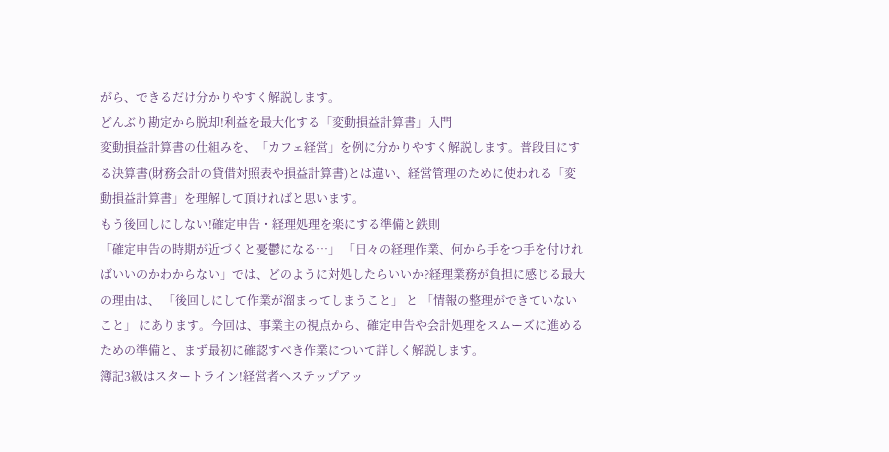がら、できるだけ分かりやすく解説します。
どんぶり勘定から脱却!利益を最大化する「変動損益計算書」入門
変動損益計算書の仕組みを、「カフェ経営」を例に分かりやすく解説します。普段目にする決算書(財務会計の貸借対照表や損益計算書)とは違い、経営管理のために使われる「変動損益計算書」を理解して頂ければと思います。
もう後回しにしない!確定申告・経理処理を楽にする準備と鉄則
「確定申告の時期が近づくと憂鬱になる…」 「日々の経理作業、何から手をつ手を付ければいいのかわからない」では、どのように対処したらいいか?経理業務が負担に感じる最大の理由は、 「後回しにして作業が溜まってしまうこと」 と 「情報の整理ができていないこと」 にあります。今回は、事業主の視点から、確定申告や会計処理をスムーズに進めるための準備と、まず最初に確認すべき作業について詳しく解説します。
簿記3級はスタートライン!経営者へステップアッ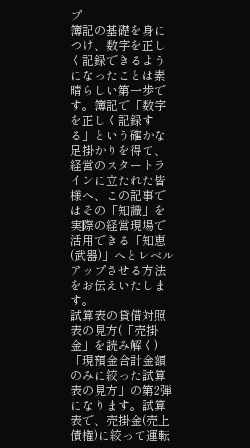プ
簿記の基礎を身につけ、数字を正しく記録できるようになったことは素晴らしい第一歩です。簿記で「数字を正しく記録する」という確かな足掛かりを得て、経営のスタートラインに立たれた皆様へ、この記事ではその「知識」を実際の経営現場で活用できる「知恵(武器)」へとレベルアップさせる方法をお伝えいたします。
試算表の貸借対照表の見方(「売掛金」を読み解く)
「現預金合計金額のみに絞った試算表の見方」の第2弾になります。試算表で、売掛金(売上債権)に絞って運転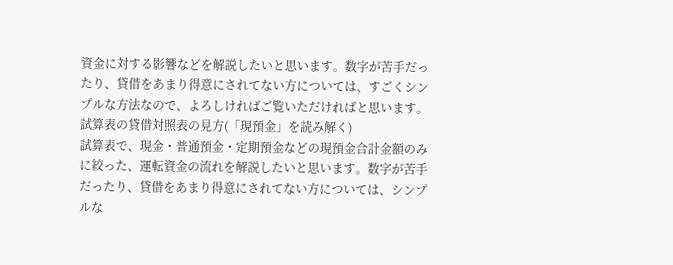資金に対する影響などを解説したいと思います。数字が苦手だったり、貸借をあまり得意にされてない方については、すごくシンプルな方法なので、よろしければご覧いただければと思います。
試算表の貸借対照表の見方(「現預金」を読み解く)
試算表で、現金・普通預金・定期預金などの現預金合計金額のみに絞った、運転資金の流れを解説したいと思います。数字が苦手だったり、貸借をあまり得意にされてない方については、シンプルな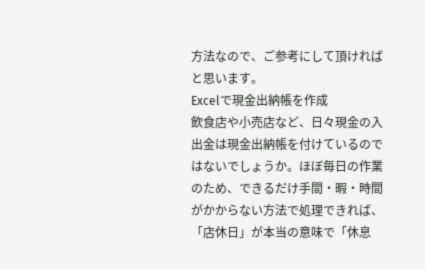方法なので、ご参考にして頂ければと思います。
Excelで現金出納帳を作成
飲食店や小売店など、日々現金の入出金は現金出納帳を付けているのではないでしょうか。ほぼ毎日の作業のため、できるだけ手間・暇・時間がかからない方法で処理できれば、「店休日」が本当の意味で「休息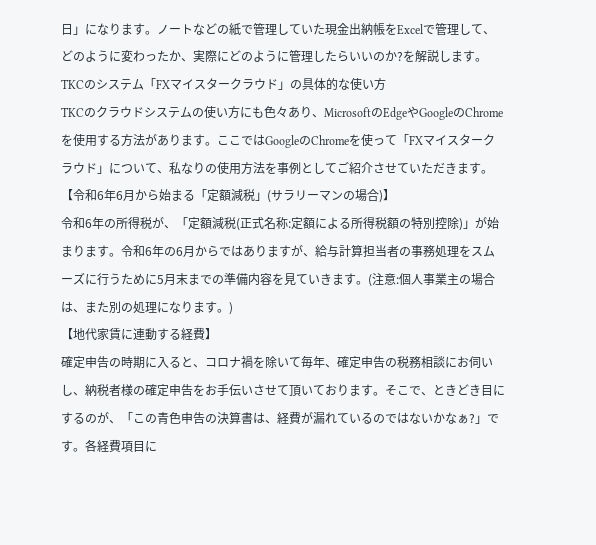日」になります。ノートなどの紙で管理していた現金出納帳をExcelで管理して、どのように変わったか、実際にどのように管理したらいいのか?を解説します。
TKCのシステム「FXマイスタークラウド」の具体的な使い方
TKCのクラウドシステムの使い方にも色々あり、MicrosoftのEdgeやGoogleのChromeを使用する方法があります。ここではGoogleのChromeを使って「FXマイスタークラウド」について、私なりの使用方法を事例としてご紹介させていただきます。
【令和6年6月から始まる「定額減税」(サラリーマンの場合)】
令和6年の所得税が、「定額減税(正式名称:定額による所得税額の特別控除)」が始まります。令和6年の6月からではありますが、給与計算担当者の事務処理をスムーズに行うために5月末までの準備内容を見ていきます。(注意:個人事業主の場合は、また別の処理になります。)
【地代家賃に連動する経費】
確定申告の時期に入ると、コロナ禍を除いて毎年、確定申告の税務相談にお伺いし、納税者様の確定申告をお手伝いさせて頂いております。そこで、ときどき目にするのが、「この青色申告の決算書は、経費が漏れているのではないかなぁ?」です。各経費項目に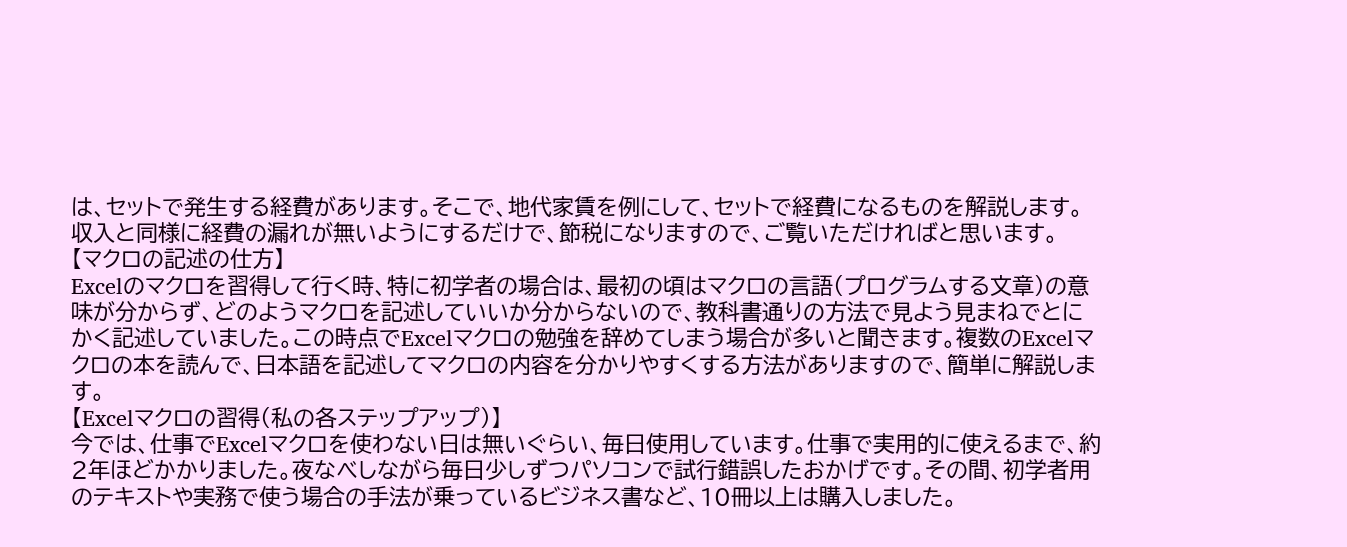は、セットで発生する経費があります。そこで、地代家賃を例にして、セットで経費になるものを解説します。収入と同様に経費の漏れが無いようにするだけで、節税になりますので、ご覧いただければと思います。
【マクロの記述の仕方】
Excelのマクロを習得して行く時、特に初学者の場合は、最初の頃はマクロの言語(プログラムする文章)の意味が分からず、どのようマクロを記述していいか分からないので、教科書通りの方法で見よう見まねでとにかく記述していました。この時点でExcelマクロの勉強を辞めてしまう場合が多いと聞きます。複数のExcelマクロの本を読んで、日本語を記述してマクロの内容を分かりやすくする方法がありますので、簡単に解説します。
【Excelマクロの習得(私の各ステップアップ)】
今では、仕事でExcelマクロを使わない日は無いぐらい、毎日使用しています。仕事で実用的に使えるまで、約2年ほどかかりました。夜なべしながら毎日少しずつパソコンで試行錯誤したおかげです。その間、初学者用のテキストや実務で使う場合の手法が乗っているビジネス書など、10冊以上は購入しました。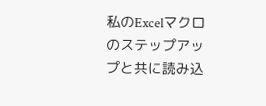私のExcelマクロのステップアップと共に読み込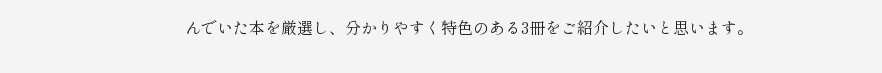んでいた本を厳選し、分かりやすく特色のある3冊をご紹介したいと思います。